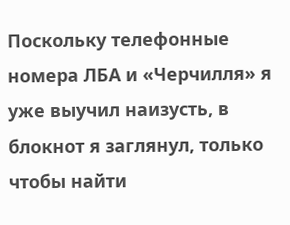Поскольку телефонные номера ЛБА и «Черчилля» я уже выучил наизусть, в блокнот я заглянул, только чтобы найти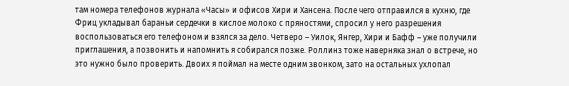там номера телефонов журнала «Часы» и офисов Хири и Хансена. После чего отправился в кухню, где Фриц укладывал бараньи сердечки в кислое молоко с пряностями, спросил у него разрешения воспользоваться его телефоном и взялся за дело. Четверо – Уилок, Янгер, Хири и Бафф – уже получили приглашения, а позвонить и напомнить я собирался позже. Роллинз тоже наверняка знал о встрече, но это нужно было проверить. Двоих я поймал на месте одним звонком, зато на остальных ухлопал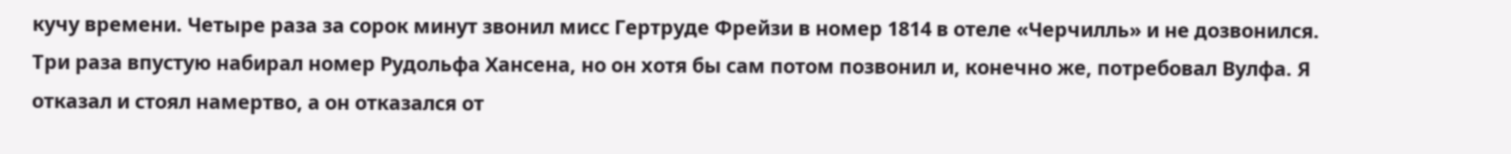кучу времени. Четыре раза за сорок минут звонил мисс Гертруде Фрейзи в номер 1814 в отеле «Черчилль» и не дозвонился. Три раза впустую набирал номер Рудольфа Хансена, но он хотя бы сам потом позвонил и, конечно же, потребовал Вулфа. Я отказал и стоял намертво, а он отказался от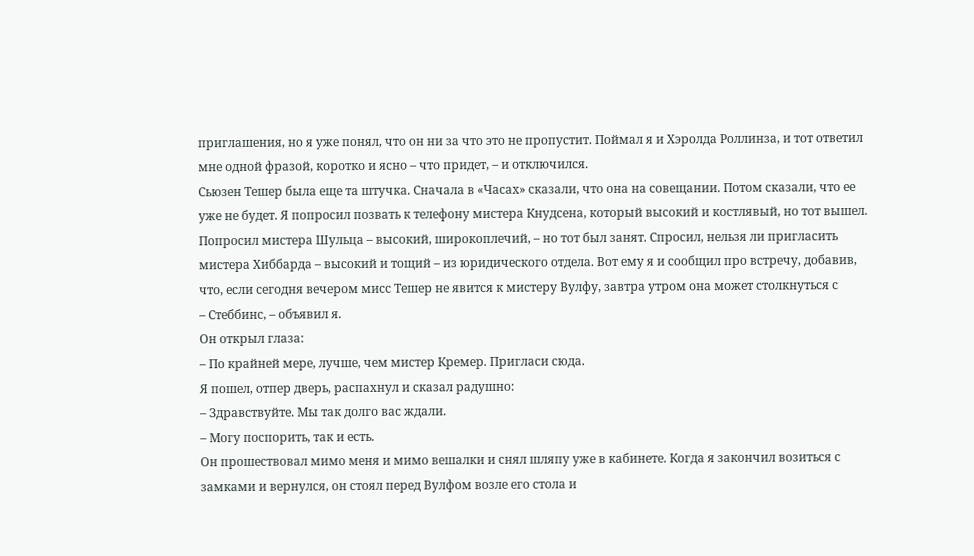приглашения, но я уже понял, что он ни за что это не пропустит. Поймал я и Хэролда Роллинза, и тот ответил мне одной фразой, коротко и ясно – что придет, – и отключился.
Сьюзен Тешер была еще та штучка. Сначала в «Часах» сказали, что она на совещании. Потом сказали, что ее уже не будет. Я попросил позвать к телефону мистера Кнудсена, который высокий и костлявый, но тот вышел. Попросил мистера Шульца – высокий, широкоплечий, – но тот был занят. Спросил, нельзя ли пригласить мистера Хиббарда – высокий и тощий – из юридического отдела. Вот ему я и сообщил про встречу, добавив, что, если сегодня вечером мисс Тешер не явится к мистеру Вулфу, завтра утром она может столкнуться с
– Стеббинс, – объявил я.
Он открыл глаза:
– По крайней мере, лучше, чем мистер Кремер. Пригласи сюда.
Я пошел, отпер дверь, распахнул и сказал радушно:
– Здравствуйте. Мы так долго вас ждали.
– Могу поспорить, так и есть.
Он прошествовал мимо меня и мимо вешалки и снял шляпу уже в кабинете. Когда я закончил возиться с замками и вернулся, он стоял перед Вулфом возле его стола и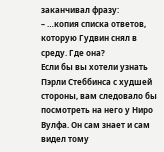заканчивал фразу:
– …копия списка ответов, которую Гудвин снял в среду. Где она?
Если бы вы хотели узнать Пэрли Стеббинса с худшей стороны, вам следовало бы посмотреть на него у Ниро Вулфа. Он сам знает и сам видел тому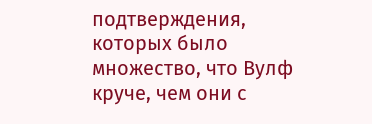подтверждения, которых было множество, что Вулф круче, чем они с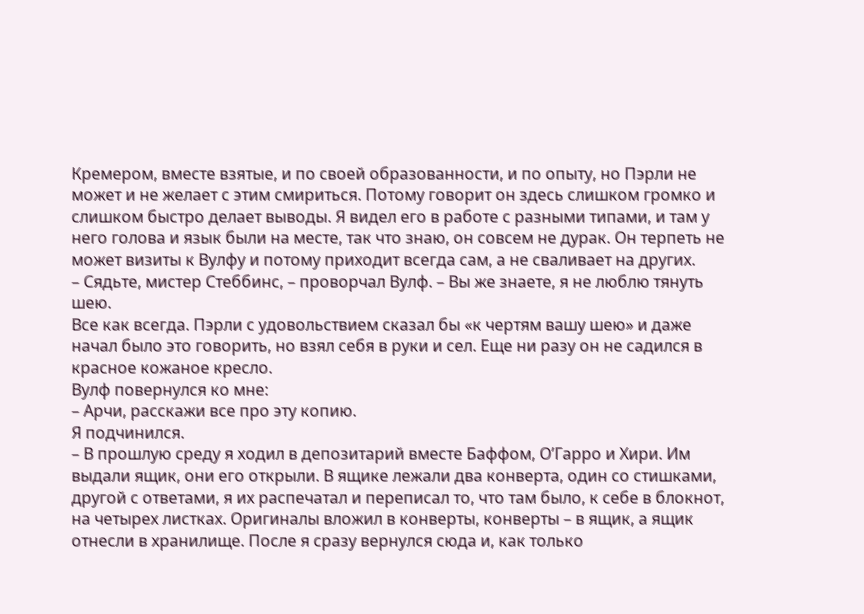Кремером, вместе взятые, и по своей образованности, и по опыту, но Пэрли не может и не желает с этим смириться. Потому говорит он здесь слишком громко и слишком быстро делает выводы. Я видел его в работе с разными типами, и там у него голова и язык были на месте, так что знаю, он совсем не дурак. Он терпеть не может визиты к Вулфу и потому приходит всегда сам, а не сваливает на других.
– Сядьте, мистер Стеббинс, – проворчал Вулф. – Вы же знаете, я не люблю тянуть шею.
Все как всегда. Пэрли с удовольствием сказал бы «к чертям вашу шею» и даже начал было это говорить, но взял себя в руки и сел. Еще ни разу он не садился в красное кожаное кресло.
Вулф повернулся ко мне:
– Арчи, расскажи все про эту копию.
Я подчинился.
– В прошлую среду я ходил в депозитарий вместе Баффом, О’Гарро и Хири. Им выдали ящик, они его открыли. В ящике лежали два конверта, один со стишками, другой с ответами, я их распечатал и переписал то, что там было, к себе в блокнот, на четырех листках. Оригиналы вложил в конверты, конверты – в ящик, а ящик отнесли в хранилище. После я сразу вернулся сюда и, как только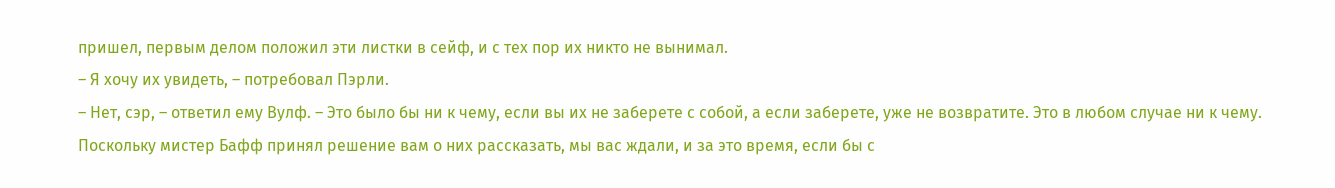пришел, первым делом положил эти листки в сейф, и с тех пор их никто не вынимал.
– Я хочу их увидеть, – потребовал Пэрли.
– Нет, сэр, – ответил ему Вулф. – Это было бы ни к чему, если вы их не заберете с собой, а если заберете, уже не возвратите. Это в любом случае ни к чему. Поскольку мистер Бафф принял решение вам о них рассказать, мы вас ждали, и за это время, если бы с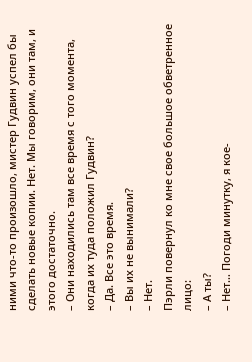ними что-то произошло, мистер Гудвин успел бы сделать новые копии. Нет. Мы говорим, они там, и этого достаточно.
– Они находились там все время с того момента, когда их туда положил Гудвин?
– Да. Все это время.
– Вы их не вынимали?
– Нет.
Пэрли повернул ко мне свое большое обветренное лицо:
– А ты?
– Нет… Погоди минутку, я кое-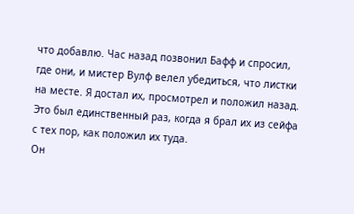что добавлю. Час назад позвонил Бафф и спросил, где они, и мистер Вулф велел убедиться, что листки на месте. Я достал их, просмотрел и положил назад. Это был единственный раз, когда я брал их из сейфа с тех пор, как положил их туда.
Он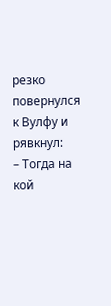резко повернулся к Вулфу и рявкнул:
– Тогда на кой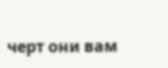черт они вам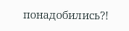понадобились?!